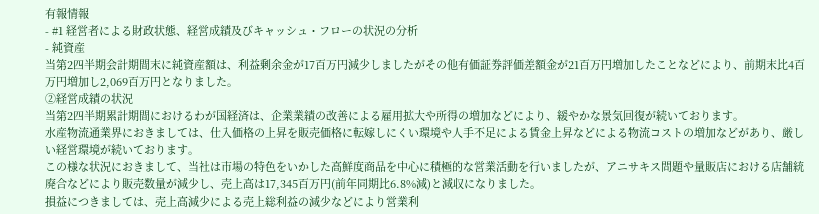有報情報
- #1 経営者による財政状態、経営成績及びキャッシュ・フローの状況の分析
- 純資産
当第2四半期会計期間末に純資産額は、利益剰余金が17百万円減少しましたがその他有価証券評価差額金が21百万円増加したことなどにより、前期末比4百万円増加し2,069百万円となりました。
②経営成績の状況
当第2四半期累計期間におけるわが国経済は、企業業績の改善による雇用拡大や所得の増加などにより、緩やかな景気回復が続いております。
水産物流通業界におきましては、仕入価格の上昇を販売価格に転嫁しにくい環境や人手不足による賃金上昇などによる物流コストの増加などがあり、厳しい経営環境が続いております。
この様な状況におきまして、当社は市場の特色をいかした高鮮度商品を中心に積極的な営業活動を行いましたが、アニサキス問題や量販店における店舗統廃合などにより販売数量が減少し、売上高は17,345百万円(前年同期比6.8%減)と減収になりました。
損益につきましては、売上高減少による売上総利益の減少などにより営業利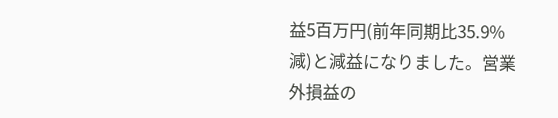益5百万円(前年同期比35.9%減)と減益になりました。営業外損益の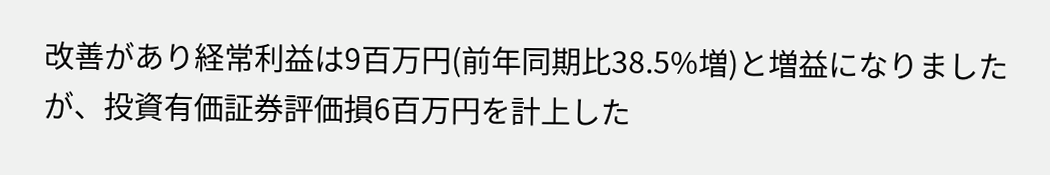改善があり経常利益は9百万円(前年同期比38.5%増)と増益になりましたが、投資有価証券評価損6百万円を計上した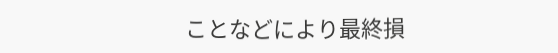ことなどにより最終損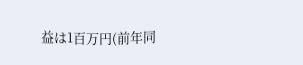益は1百万円(前年同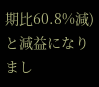期比60.8%減)と減益になりまし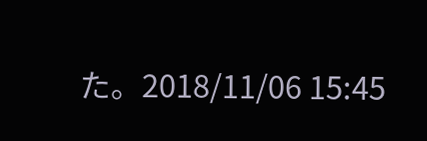た。2018/11/06 15:45